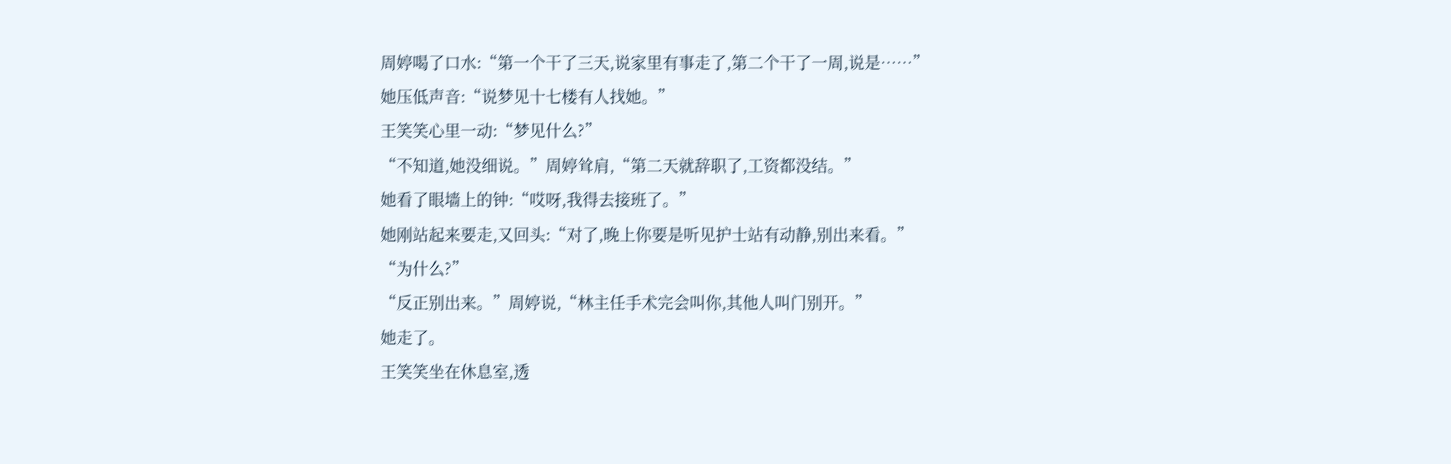周婷喝了口水:“第一个干了三天,说家里有事走了,第二个干了一周,说是……”
她压低声音:“说梦见十七楼有人找她。”
王笑笑心里一动:“梦见什么?”
“不知道,她没细说。”周婷耸肩,“第二天就辞职了,工资都没结。”
她看了眼墙上的钟:“哎呀,我得去接班了。”
她刚站起来要走,又回头:“对了,晚上你要是听见护士站有动静,别出来看。”
“为什么?”
“反正别出来。”周婷说,“林主任手术完会叫你,其他人叫门别开。”
她走了。
王笑笑坐在休息室,透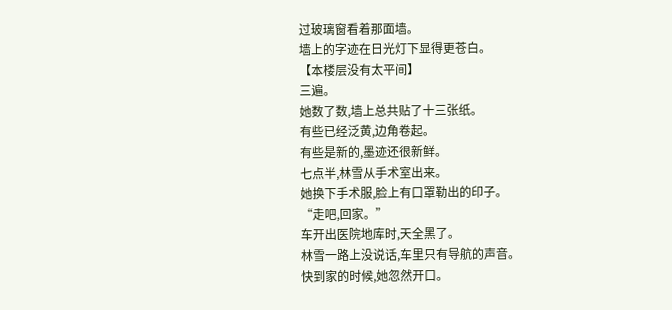过玻璃窗看着那面墙。
墙上的字迹在日光灯下显得更苍白。
【本楼层没有太平间】
三遍。
她数了数,墙上总共贴了十三张纸。
有些已经泛黄,边角卷起。
有些是新的,墨迹还很新鲜。
七点半,林雪从手术室出来。
她换下手术服,脸上有口罩勒出的印子。
“走吧,回家。”
车开出医院地库时,天全黑了。
林雪一路上没说话,车里只有导航的声音。
快到家的时候,她忽然开口。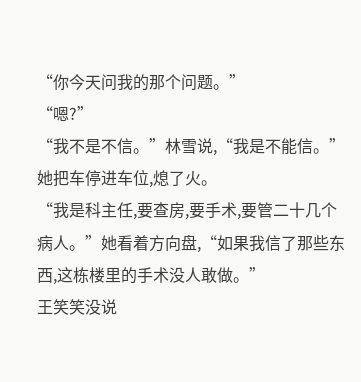“你今天问我的那个问题。”
“嗯?”
“我不是不信。”林雪说,“我是不能信。”
她把车停进车位,熄了火。
“我是科主任,要查房,要手术,要管二十几个病人。”她看着方向盘,“如果我信了那些东西,这栋楼里的手术没人敢做。”
王笑笑没说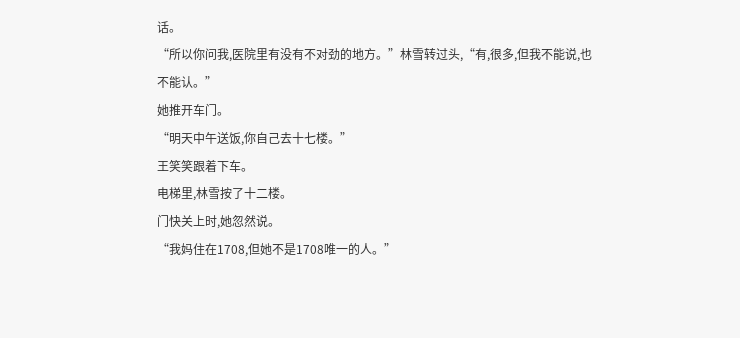话。
“所以你问我,医院里有没有不对劲的地方。”林雪转过头,“有,很多,但我不能说,也不能认。”
她推开车门。
“明天中午送饭,你自己去十七楼。”
王笑笑跟着下车。
电梯里,林雪按了十二楼。
门快关上时,她忽然说。
“我妈住在1708,但她不是1708唯一的人。”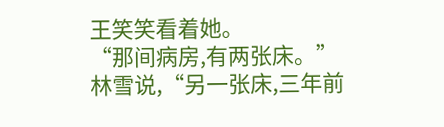王笑笑看着她。
“那间病房,有两张床。”林雪说,“另一张床,三年前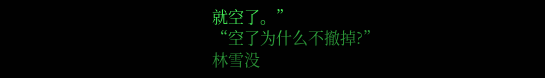就空了。”
“空了为什么不撤掉?”
林雪没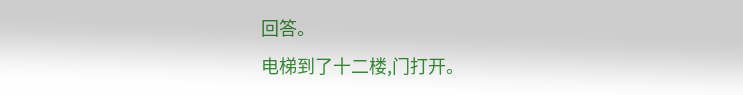回答。
电梯到了十二楼,门打开。